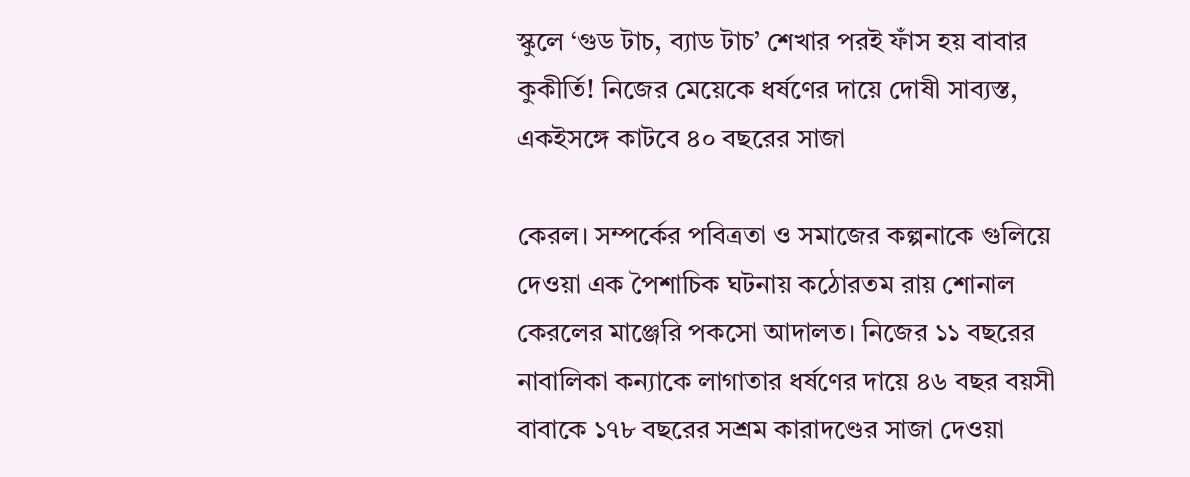স্কুলে ‘গুড টাচ, ব্যাড টাচ’ শেখার পরই ফাঁস হয় বাবার কুকীর্তি! নিজের মেয়েকে ধর্ষণের দায়ে দোষী সাব্যস্ত, একইসঙ্গে কাটবে ৪০ বছরের সাজা

কেরল। সম্পর্কের পবিত্রতা ও সমাজের কল্পনাকে গুলিয়ে দেওয়া এক পৈশাচিক ঘটনায় কঠোরতম রায় শোনাল কেরলের মাঞ্জেরি পকসো আদালত। নিজের ১১ বছরের নাবালিকা কন্যাকে লাগাতার ধর্ষণের দায়ে ৪৬ বছর বয়সী বাবাকে ১৭৮ বছরের সশ্রম কারাদণ্ডের সাজা দেওয়া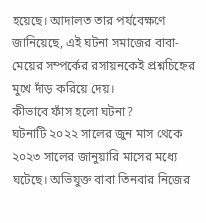হয়েছে। আদালত তার পর্যবেক্ষণে জানিয়েছে, এই ঘটনা সমাজের বাবা-মেয়ের সম্পর্কের রসায়নকেই প্রশ্নচিহ্নের মুখে দাঁড় করিয়ে দেয়।
কীভাবে ফাঁস হলো ঘটনা?
ঘটনাটি ২০২২ সালের জুন মাস থেকে ২০২৩ সালের জানুয়ারি মাসের মধ্যে ঘটেছে। অভিযুক্ত বাবা তিনবার নিজের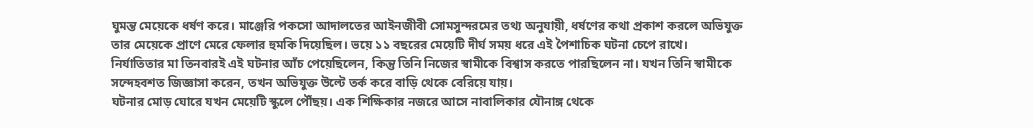ঘুমন্ত মেয়েকে ধর্ষণ করে। মাঞ্জেরি পকসো আদালতের আইনজীবী সোমসুন্দরমের তথ্য অনুযায়ী, ধর্ষণের কথা প্রকাশ করলে অভিযুক্ত তার মেয়েকে প্রাণে মেরে ফেলার হুমকি দিয়েছিল। ভয়ে ১১ বছরের মেয়েটি দীর্ঘ সময় ধরে এই পৈশাচিক ঘটনা চেপে রাখে।
নির্যাতিতার মা তিনবারই এই ঘটনার আঁচ পেয়েছিলেন, কিন্তু তিনি নিজের স্বামীকে বিশ্বাস করতে পারছিলেন না। যখন তিনি স্বামীকে সন্দেহবশত জিজ্ঞাসা করেন, তখন অভিযুক্ত উল্টে তর্ক করে বাড়ি থেকে বেরিয়ে যায়।
ঘটনার মোড় ঘোরে যখন মেয়েটি স্কুলে পৌঁছয়। এক শিক্ষিকার নজরে আসে নাবালিকার যৌনাঙ্গ থেকে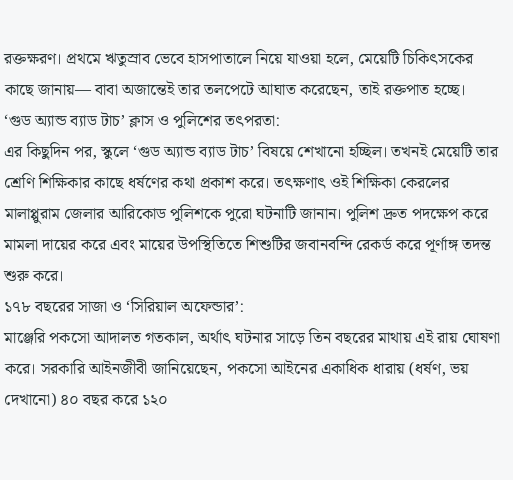রক্তক্ষরণ। প্রথমে ঋতুস্রাব ভেবে হাসপাতালে নিয়ে যাওয়া হলে, মেয়েটি চিকিৎসকের কাছে জানায়— বাবা অজান্তেই তার তলপেটে আঘাত করেছেন, তাই রক্তপাত হচ্ছে।
‘গুড অ্যান্ড ব্যাড টাচ’ ক্লাস ও পুলিশের তৎপরতা:
এর কিছুদিন পর, স্কুলে ‘গুড অ্যান্ড ব্যাড টাচ’ বিষয়ে শেখানো হচ্ছিল। তখনই মেয়েটি তার শ্রেণি শিক্ষিকার কাছে ধর্ষণের কথা প্রকাশ করে। তৎক্ষণাৎ ওই শিক্ষিকা কেরলের মালাপ্পুরাম জেলার আরিকোড পুলিশকে পুরো ঘটনাটি জানান। পুলিশ দ্রুত পদক্ষেপ করে মামলা দায়ের করে এবং মায়ের উপস্থিতিতে শিশুটির জবানবন্দি রেকর্ড করে পূর্ণাঙ্গ তদন্ত শুরু করে।
১৭৮ বছরের সাজা ও ‘সিরিয়াল অফেন্ডার’:
মাঞ্জেরি পকসো আদালত গতকাল, অর্থাৎ ঘটনার সাড়ে তিন বছরের মাথায় এই রায় ঘোষণা করে। সরকারি আইনজীবী জানিয়েছেন, পকসো আইনের একাধিক ধারায় (ধর্ষণ, ভয় দেখানো) ৪০ বছর করে ১২০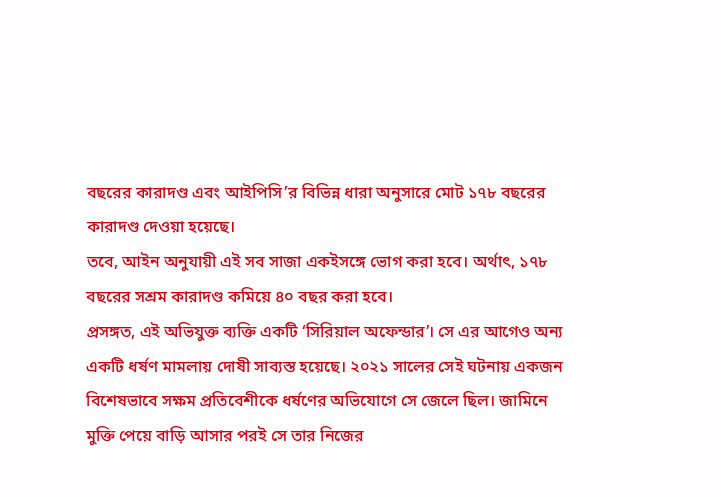বছরের কারাদণ্ড এবং আইপিসি’র বিভিন্ন ধারা অনুসারে মোট ১৭৮ বছরের কারাদণ্ড দেওয়া হয়েছে।
তবে, আইন অনুযায়ী এই সব সাজা একইসঙ্গে ভোগ করা হবে। অর্থাৎ, ১৭৮ বছরের সশ্রম কারাদণ্ড কমিয়ে ৪০ বছর করা হবে।
প্রসঙ্গত, এই অভিযুক্ত ব্যক্তি একটি ‘সিরিয়াল অফেন্ডার’। সে এর আগেও অন্য একটি ধর্ষণ মামলায় দোষী সাব্যস্ত হয়েছে। ২০২১ সালের সেই ঘটনায় একজন বিশেষভাবে সক্ষম প্রতিবেশীকে ধর্ষণের অভিযোগে সে জেলে ছিল। জামিনে মুক্তি পেয়ে বাড়ি আসার পরই সে তার নিজের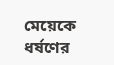মেয়েকে ধর্ষণের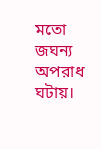মতো জঘন্য অপরাধ ঘটায়।